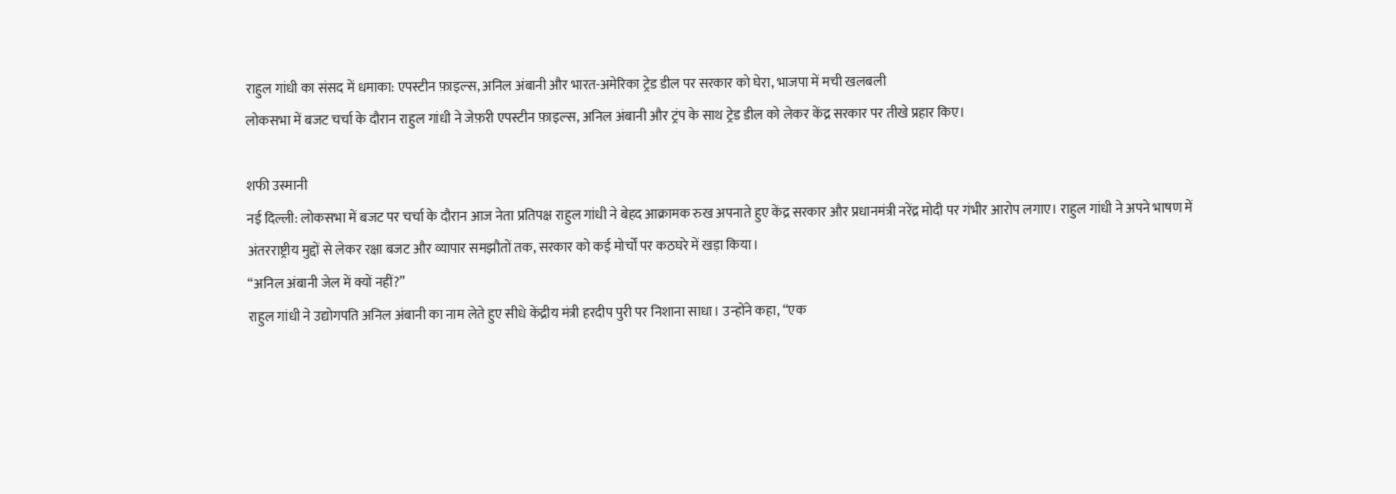राहुल गांधी का संसद में धमाका: एपस्टीन फ़ाइल्स, अनिल अंबानी और भारत-अमेरिका ट्रेड डील पर सरकार को घेरा, भाजपा में मची खलबली
लोकसभा में बजट चर्चा के दौरान राहुल गांधी ने जेफ़री एपस्टीन फ़ाइल्स, अनिल अंबानी और ट्रंप के साथ ट्रेड डील को लेकर केंद्र सरकार पर तीखे प्रहार किए।

शफी उस्मानी
नई दिल्ली: लोकसभा में बजट पर चर्चा के दौरान आज नेता प्रतिपक्ष राहुल गांधी ने बेहद आक्रामक रुख अपनाते हुए केंद्र सरकार और प्रधानमंत्री नरेंद्र मोदी पर गंभीर आरोप लगाए। राहुल गांधी ने अपने भाषण में अंतरराष्ट्रीय मुद्दों से लेकर रक्षा बजट और व्यापार समझौतों तक, सरकार को कई मोर्चों पर कठघरे में खड़ा किया।
“अनिल अंबानी जेल में क्यों नहीं?”
राहुल गांधी ने उद्योगपति अनिल अंबानी का नाम लेते हुए सीधे केंद्रीय मंत्री हरदीप पुरी पर निशाना साधा। उन्होंने कहा, “एक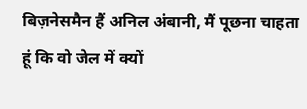बिज़नेसमैन हैं अनिल अंबानी, मैं पूछना चाहता हूं कि वो जेल में क्यों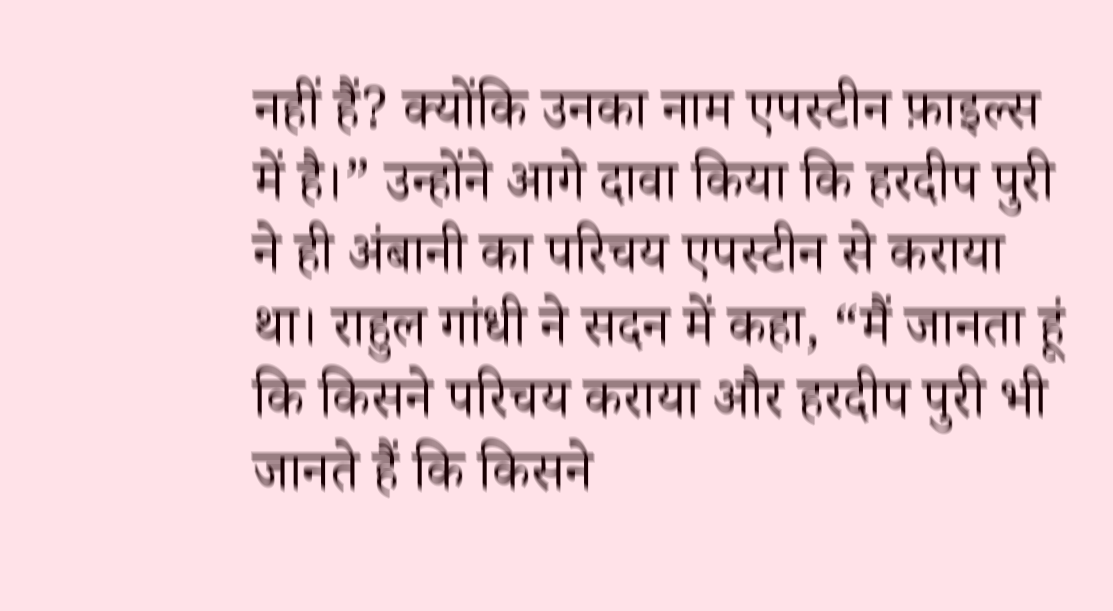नहीं हैं? क्योंकि उनका नाम एपस्टीन फ़ाइल्स में है।” उन्होंने आगे दावा किया कि हरदीप पुरी ने ही अंबानी का परिचय एपस्टीन से कराया था। राहुल गांधी ने सदन में कहा, “मैं जानता हूं कि किसने परिचय कराया और हरदीप पुरी भी जानते हैं कि किसने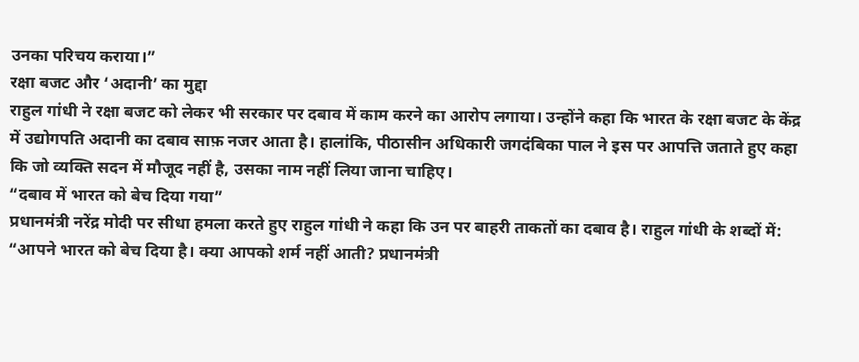उनका परिचय कराया।”
रक्षा बजट और ‘अदानी’ का मुद्दा
राहुल गांधी ने रक्षा बजट को लेकर भी सरकार पर दबाव में काम करने का आरोप लगाया। उन्होंने कहा कि भारत के रक्षा बजट के केंद्र में उद्योगपति अदानी का दबाव साफ़ नजर आता है। हालांकि, पीठासीन अधिकारी जगदंबिका पाल ने इस पर आपत्ति जताते हुए कहा कि जो व्यक्ति सदन में मौजूद नहीं है, उसका नाम नहीं लिया जाना चाहिए।
“दबाव में भारत को बेच दिया गया”
प्रधानमंत्री नरेंद्र मोदी पर सीधा हमला करते हुए राहुल गांधी ने कहा कि उन पर बाहरी ताकतों का दबाव है। राहुल गांधी के शब्दों में:
“आपने भारत को बेच दिया है। क्या आपको शर्म नहीं आती? प्रधानमंत्री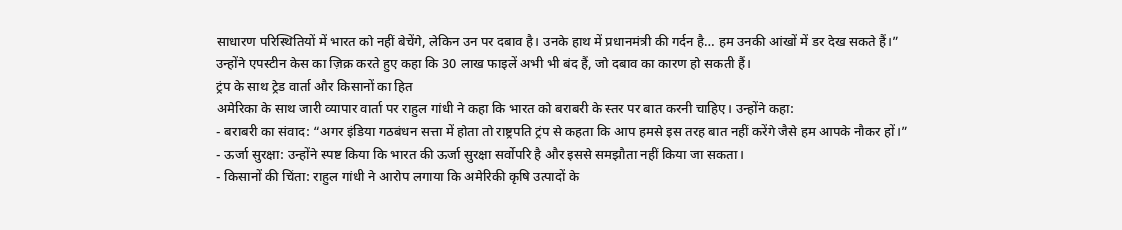साधारण परिस्थितियों में भारत को नहीं बेचेंगे, लेकिन उन पर दबाव है। उनके हाथ में प्रधानमंत्री की गर्दन है… हम उनकी आंखों में डर देख सकते हैं।”
उन्होंने एपस्टीन केस का ज़िक्र करते हुए कहा कि 30 लाख फाइलें अभी भी बंद हैं, जो दबाव का कारण हो सकती हैं।
ट्रंप के साथ ट्रेड वार्ता और किसानों का हित
अमेरिका के साथ जारी व्यापार वार्ता पर राहुल गांधी ने कहा कि भारत को बराबरी के स्तर पर बात करनी चाहिए। उन्होंने कहा:
- बराबरी का संवाद: “अगर इंडिया गठबंधन सत्ता में होता तो राष्ट्रपति ट्रंप से कहता कि आप हमसे इस तरह बात नहीं करेंगे जैसे हम आपके नौकर हों।”
- ऊर्जा सुरक्षा: उन्होंने स्पष्ट किया कि भारत की ऊर्जा सुरक्षा सर्वोपरि है और इससे समझौता नहीं किया जा सकता।
- किसानों की चिंता: राहुल गांधी ने आरोप लगाया कि अमेरिकी कृषि उत्पादों के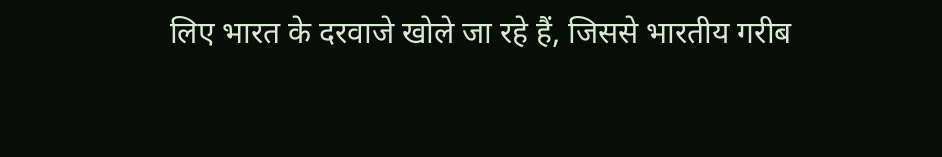लिए भारत के दरवाजे खोले जा रहे हैं, जिससे भारतीय गरीब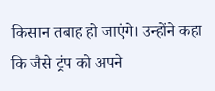किसान तबाह हो जाएंगे। उन्होंने कहा कि जैसे ट्रंप को अपने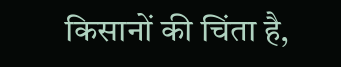किसानों की चिंता है,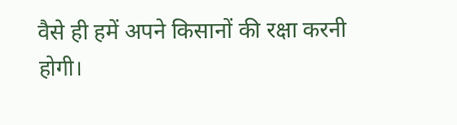वैसे ही हमें अपने किसानों की रक्षा करनी होगी।